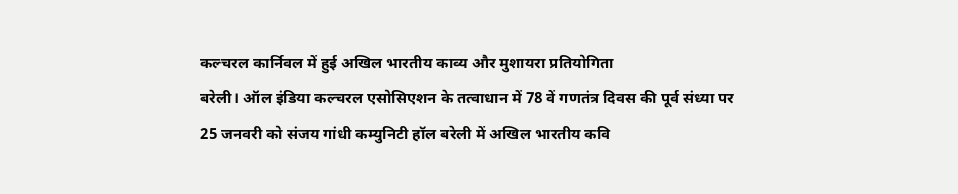कल्चरल कार्निवल में हुई अखिल भारतीय काव्य और मुशायरा प्रतियोगिता
बरेली। ऑल इंडिया कल्चरल एसोसिएशन के तत्वाधान में 78 वें गणतंत्र दिवस की पूर्व संध्या पर 25 जनवरी को संजय गांधी कम्युनिटी हॉल बरेली में अखिल भारतीय कवि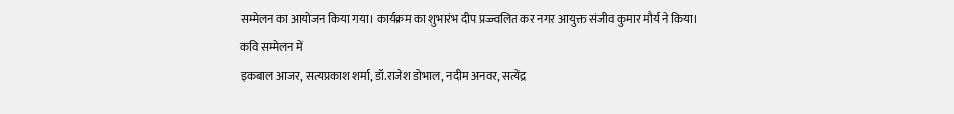सम्मेलन का आयोजन किया गया। कार्यक्रम का शुभारंभ दीप प्रज्ज्वलित कर नगर आयुक्त संजीव कुमार मौर्य ने किया।
कवि सम्मेलन में
इकबाल आजर, सत्यप्रकाश शर्मा, डॉ.राजेश डोभाल, नदीम अनवर, सत्येंद्र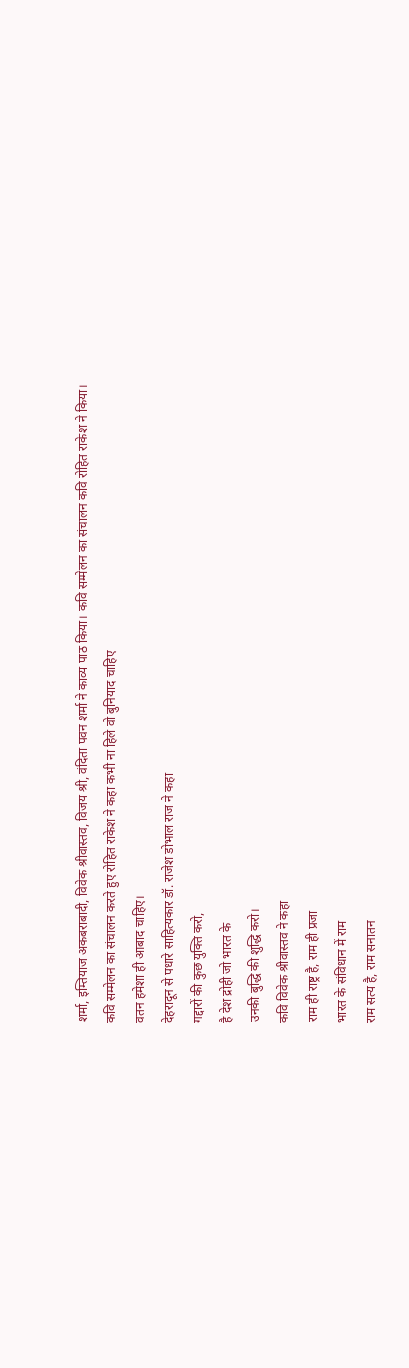शर्मा, इम्तियाज अकबराबादी, विवेक श्रीवास्तव, विजय श्री, वंदिता पवन शर्मा ने काव्य पाठ किया। कवि सम्मेलन का संचालन कवि रोहित राकेश ने किया।
कवि सम्मेलन का संचालन करते हुए रोहित राकेश ने कहा कभी ना हिले वो बुनियाद चाहिए
वतन हमेशा ही आबाद चाहिए।
देहरादून से पधारे साहित्यकार डॉ. राजेश डोभाल राज ने कहा
गद्दारों की कुछ युक्ति करो,
है देश द्रोही जो भारत के
उनकी बुद्धि की शुद्धि करो।
कवि विवेक श्रीवास्तव ने कहा
राम ही राष्ट्र है, राम ही प्रजा
भारत के संविधान में राम
राम सत्य है, राम सनातन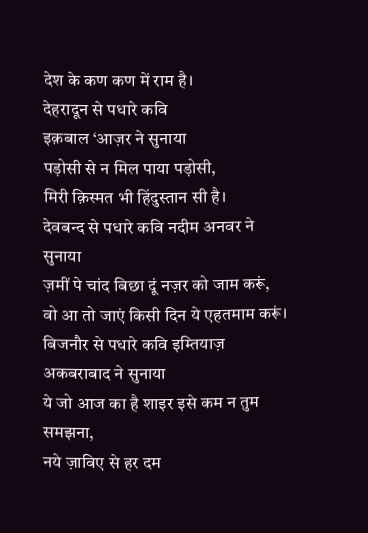देश के कण कण में राम है।
देहरादून से पधारे कवि
इक़बाल ‘आज़र ने सुनाया
पड़ोसी से न मिल पाया पड़ोसी,
मिरी क़िस्मत भी हिंदुस्तान सी है।
देवबन्द से पधारे कवि नदीम अनवर ने सुनाया
ज़मीं पे चांद बिछा दूं नज़र को जाम करूं,
वो आ तो जाएं किसी दिन ये एहतमाम करूं।
बिजनौर से पधारे कवि इम्तियाज़ अकबराबाद ने सुनाया
ये जो आज का है शाइर इसे कम न तुम समझना,
नये ज़ाविए से हर दम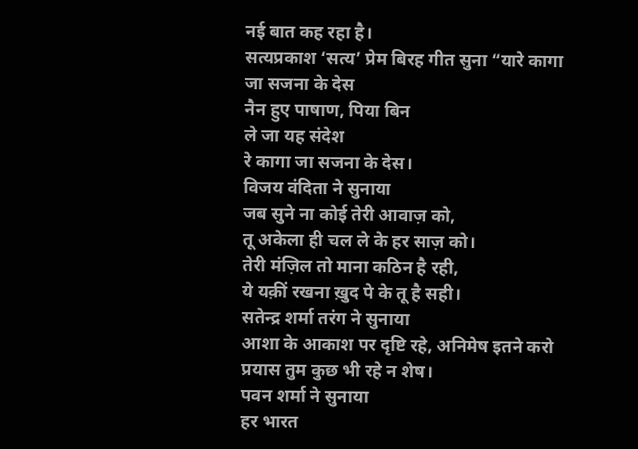नई बात कह रहा है।
सत्यप्रकाश ‘सत्य’ प्रेम बिरह गीत सुना “यारे कागा
जा सजना के देस
नैन हुए पाषाण, पिया बिन
ले जा यह संदेश
रे कागा जा सजना के देस।
विजय वंदिता ने सुनाया
जब सुने ना कोई तेरी आवाज़ को,
तू अकेला ही चल ले के हर साज़ को।
तेरी मंज़िल तो माना कठिन है रही,
ये यक़ीं रखना ख़ुद पे के तू है सही।
सतेन्द्र शर्मा तरंग ने सुनाया
आशा के आकाश पर दृष्टि रहे, अनिमेष इतने करो प्रयास तुम कुछ भी रहे न शेष।
पवन शर्मा ने सुनाया
हर भारत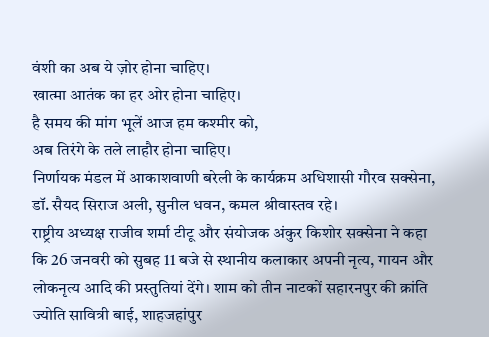वंशी का अब ये ज़ोर होना चाहिए।
खात्मा आतंक का हर ओर होना चाहिए।
है समय की मांग भूलें आज हम कश्मीर को,
अब तिरंगे के तले लाहौर होना चाहिए।
निर्णायक मंडल में आकाशवाणी बरेली के कार्यक्रम अधिशासी गौरव सक्सेना, डॉ. सैयद सिराज अली, सुनील धवन, कमल श्रीवास्तव रहे।
राष्ट्रीय अध्यक्ष राजीव शर्मा टीटू और संयोजक अंकुर किशोर सक्सेना ने कहा कि 26 जनवरी को सुबह 11 बजे से स्थानीय कलाकार अपनी नृत्य, गायन और लोकनृत्य आदि की प्रस्तुतियां देंगे। शाम को तीन नाटकों सहारनपुर की क्रांति ज्योति सावित्री बाई, शाहजहांपुर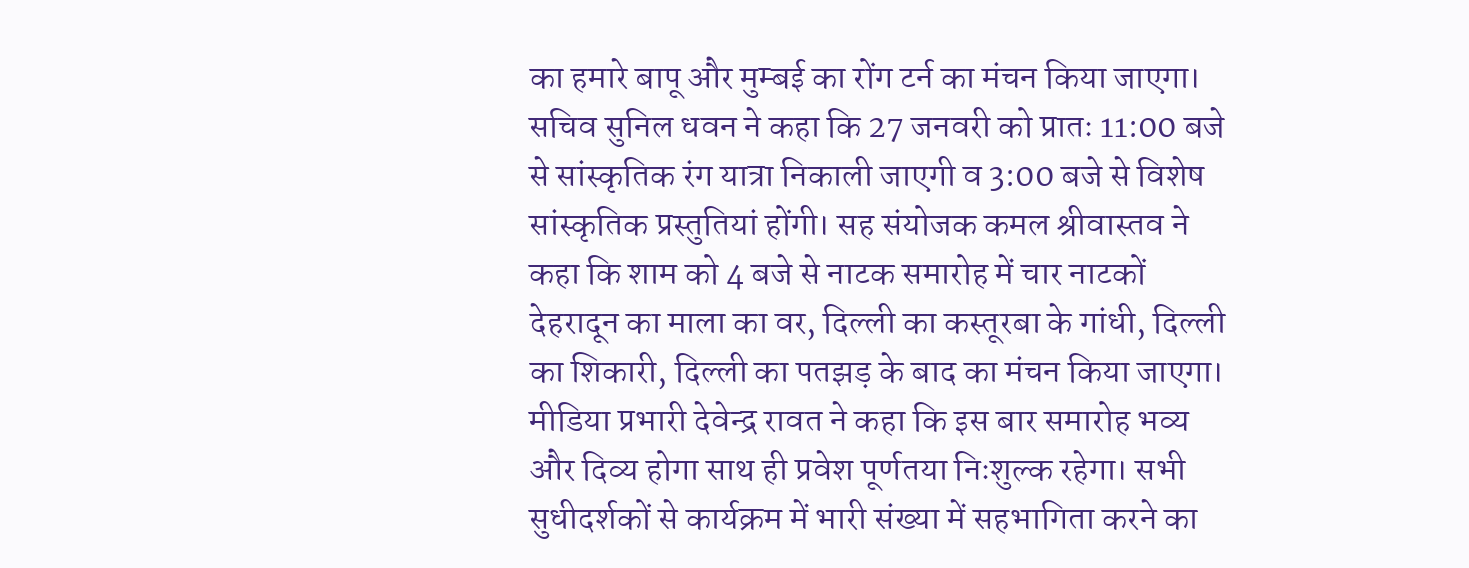का हमारे बापू और मुम्बई का रोंग टर्न का मंचन किया जाएगा। सचिव सुनिल धवन ने कहा कि 27 जनवरी को प्रातः 11:00 बजे से सांस्कृतिक रंग यात्रा निकाली जाएगी व 3:00 बजे से विशेष सांस्कृतिक प्रस्तुतियां होंगी। सह संयोजक कमल श्रीवास्तव ने कहा कि शाम को 4 बजे से नाटक समारोह में चार नाटकों देहरादून का माला का वर, दिल्ली का कस्तूरबा के गांधी, दिल्ली का शिकारी, दिल्ली का पतझड़ के बाद का मंचन किया जाएगा। मीडिया प्रभारी देवेन्द्र रावत ने कहा कि इस बार समारोह भव्य और दिव्य होगा साथ ही प्रवेश पूर्णतया निःशुल्क रहेगा। सभी सुधीदर्शकों से कार्यक्रम में भारी संख्या में सहभागिता करने का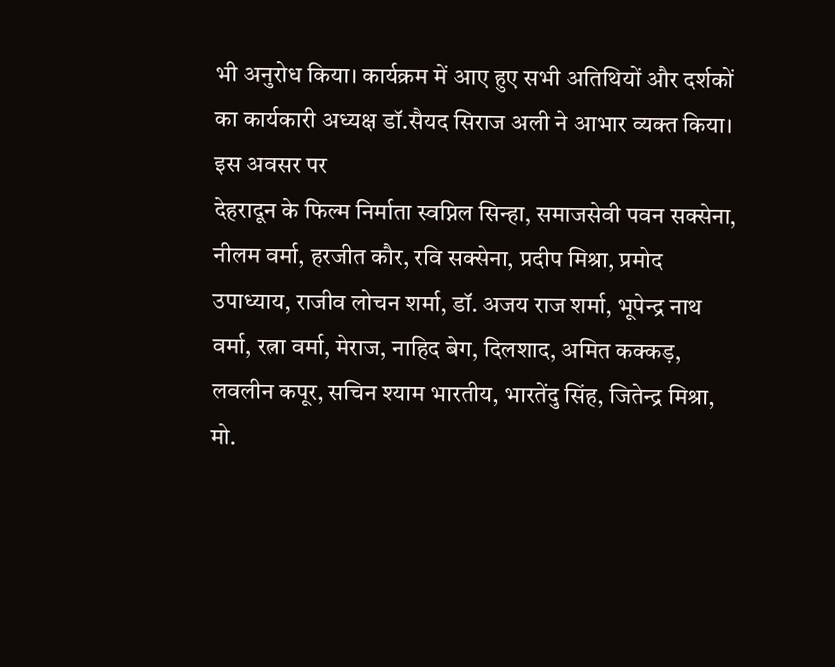भी अनुरोध किया। कार्यक्रम में आए हुए सभी अतिथियों और दर्शकों का कार्यकारी अध्यक्ष डॉ.सैयद सिराज अली ने आभार व्यक्त किया।
इस अवसर पर
देहरादून के फिल्म निर्माता स्वप्निल सिन्हा, समाजसेवी पवन सक्सेना, नीलम वर्मा, हरजीत कौर, रवि सक्सेना, प्रदीप मिश्रा, प्रमोद उपाध्याय, राजीव लोचन शर्मा, डॉ. अजय राज शर्मा, भूपेन्द्र नाथ वर्मा, रत्ना वर्मा, मेराज, नाहिद बेग, दिलशाद, अमित कक्कड़, लवलीन कपूर, सचिन श्याम भारतीय, भारतेंदु सिंह, जितेन्द्र मिश्रा, मो.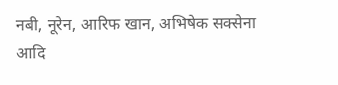नबी, नूरेन, आरिफ खान, अभिषेक सक्सेना आदि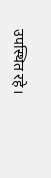उपस्थित रहे।